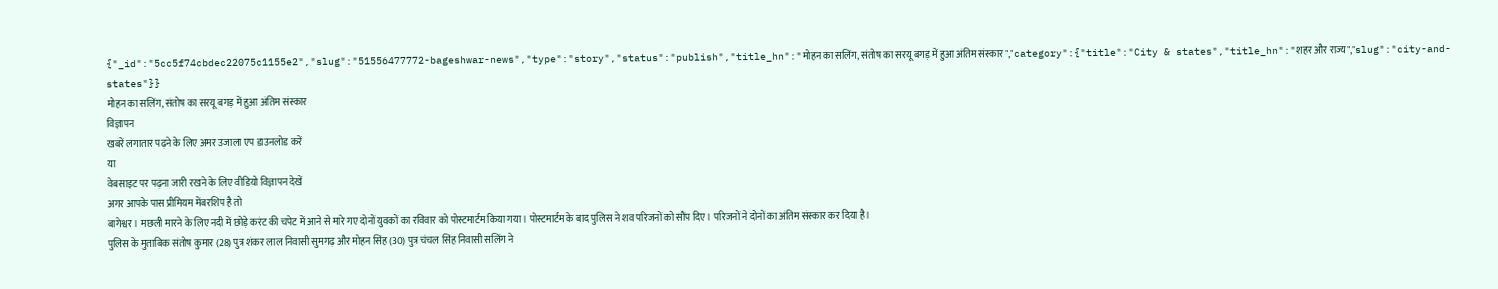{"_id":"5cc5f74cbdec22075c1155e2","slug":"51556477772-bageshwar-news","type":"story","status":"publish","title_hn":"मोहन का सलिंग, संतोष का सरयू बगड़ में हुआ अंतिम संस्कार","category":{"title":"City & states","title_hn":"शहर और राज्य","slug":"city-and-states"}}
मोहन का सलिंग, संतोष का सरयू बगड़ में हुआ अंतिम संस्कार
विज्ञापन
खबरें लगातार पढ़ने के लिए अमर उजाला एप डाउनलोड करें
या
वेबसाइट पर पढ़ना जारी रखने के लिए वीडियो विज्ञापन देखें
अगर आपके पास प्रीमियम मेंबरशिप है तो
बागेश्वर। मछली मारने के लिए नदी में छोड़े करंट की चपेट में आने से मारे गए दोनों युवकों का रविवार को पोस्टमार्टम किया गया। पोस्टमार्टम के बाद पुलिस ने शव परिजनों को सौंप दिए। परिजनों ने दोनों का अंतिम संस्कार कर दिया है।
पुलिस के मुताबिक संतोष कुमार (28) पुत्र शंकर लाल निवासी सुमगढ़ और मोहन सिंह (30) पुत्र चंचल सिंह निवासी सलिंग ने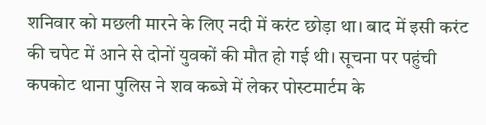शनिवार को मछली मारने के लिए नदी में करंट छोड़ा था। बाद में इसी करंट की चपेट में आने से दोनों युवकों की मौत हो गई थी। सूचना पर पहुंची कपकोट थाना पुलिस ने शव कब्जे में लेकर पोस्टमार्टम के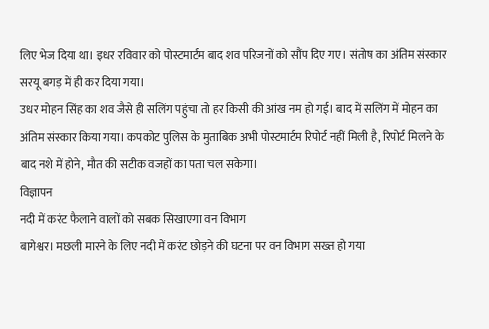लिए भेज दिया था। इधर रविवार को पोस्टमार्टम बाद शव परिजनों को सौंप दिए गए। संतोष का अंतिम संस्कार सरयू बगड़ में ही कर दिया गया।
उधर मोहन सिंह का शव जैसे ही सलिंग पहुंचा तो हर किसी की आंख नम हो गई। बाद में सलिंग में मोहन का अंतिम संस्कार किया गया। कपकोट पुलिस के मुताबिक अभी पोस्टमार्टम रिपोर्ट नहीं मिली है, रिपोर्ट मिलने के बाद नशे में होने, मौत की सटीक वजहों का पता चल सकेगा।
विज्ञापन
नदी में करंट फैलाने वालों को सबक सिखाएगा वन विभाग
बागेश्वर। मछली मारने के लिए नदी में करंट छोड़ने की घटना पर वन विभाग सख्त हो गया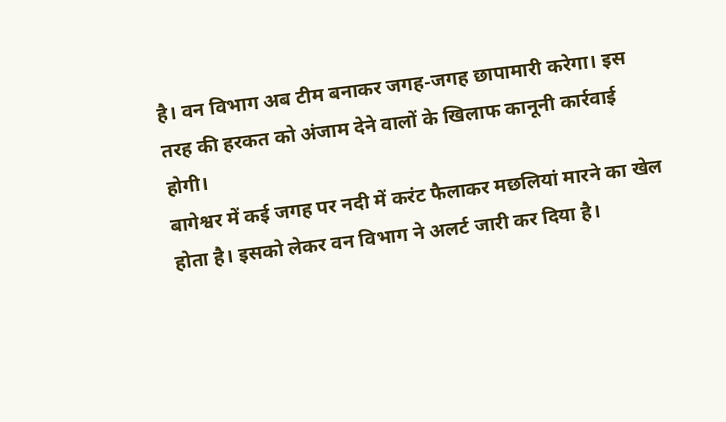है। वन विभाग अब टीम बनाकर जगह-जगह छापामारी करेगा। इस तरह की हरकत को अंजाम देने वालों के खिलाफ कानूनी कार्रवाई होगी।
बागेश्वर में कई जगह पर नदी में करंट फैलाकर मछलियां मारने का खेल होता है। इसको लेकर वन विभाग ने अलर्ट जारी कर दिया है।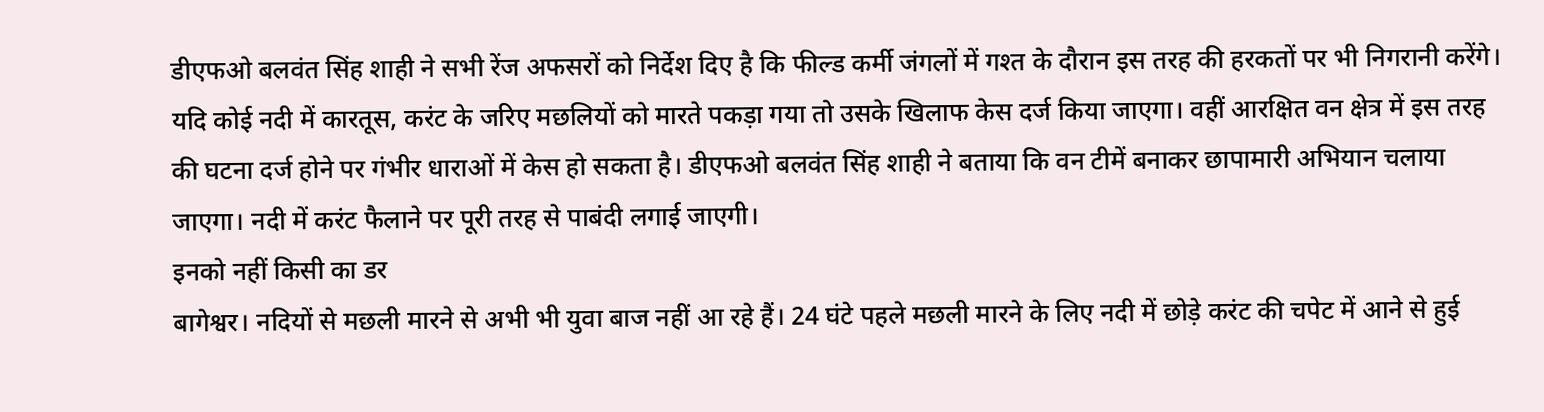डीएफओ बलवंत सिंह शाही ने सभी रेंज अफसरों को निर्देश दिए है कि फील्ड कर्मी जंगलों में गश्त के दौरान इस तरह की हरकतों पर भी निगरानी करेंगे। यदि कोई नदी में कारतूस, करंट के जरिए मछलियों को मारते पकड़ा गया तो उसके खिलाफ केस दर्ज किया जाएगा। वहीं आरक्षित वन क्षेत्र में इस तरह की घटना दर्ज होने पर गंभीर धाराओं में केस हो सकता है। डीएफओ बलवंत सिंह शाही ने बताया कि वन टीमें बनाकर छापामारी अभियान चलाया जाएगा। नदी में करंट फैलाने पर पूरी तरह से पाबंदी लगाई जाएगी।
इनको नहीं किसी का डर
बागेश्वर। नदियों से मछली मारने से अभी भी युवा बाज नहीं आ रहे हैं। 24 घंटे पहले मछली मारने के लिए नदी में छोड़े करंट की चपेट में आने से हुई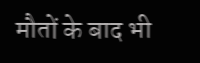मौतों के बाद भी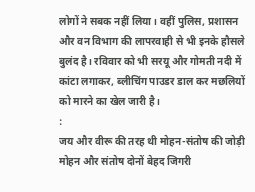लोगों ने सबक नहीं लिया। वहीं पुलिस, प्रशासन और वन विभाग की लापरवाही से भी इनके हौसले बुलंद है। रविवार को भी सरयू और गोमती नदी में कांटा लगाकर, ब्लीचिंग पाउडर डाल कर मछलियों को मारने का खेल जारी है।
:
जय और वीरू की तरह थी मोहन-संतोष की जोड़ी
मोहन और संतोष दोनों बेहद जिगरी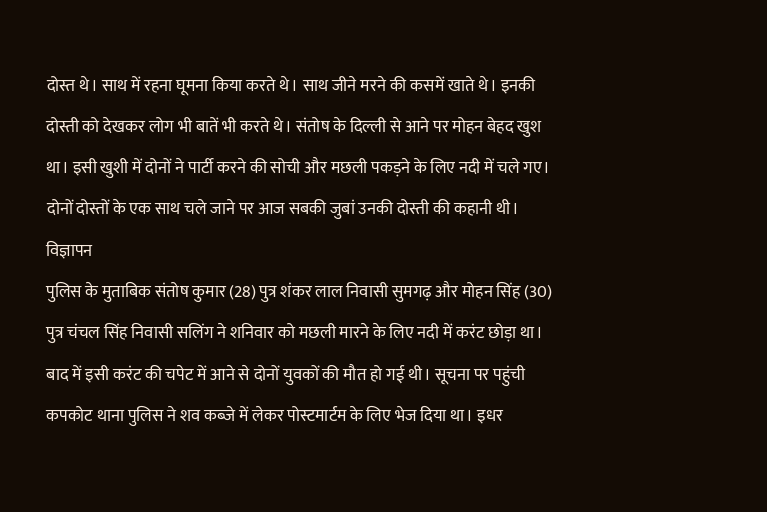दोस्त थे। साथ में रहना घूमना किया करते थे। साथ जीने मरने की कसमें खाते थे। इनकी दोस्ती को देखकर लोग भी बातें भी करते थे। संतोष के दिल्ली से आने पर मोहन बेहद खुश था। इसी खुशी में दोनों ने पार्टी करने की सोची और मछली पकड़ने के लिए नदी में चले गए। दोनों दोस्तों के एक साथ चले जाने पर आज सबकी जुबां उनकी दोस्ती की कहानी थी।
विज्ञापन
पुलिस के मुताबिक संतोष कुमार (28) पुत्र शंकर लाल निवासी सुमगढ़ और मोहन सिंह (30) पुत्र चंचल सिंह निवासी सलिंग ने शनिवार को मछली मारने के लिए नदी में करंट छोड़ा था। बाद में इसी करंट की चपेट में आने से दोनों युवकों की मौत हो गई थी। सूचना पर पहुंची कपकोट थाना पुलिस ने शव कब्जे में लेकर पोस्टमार्टम के लिए भेज दिया था। इधर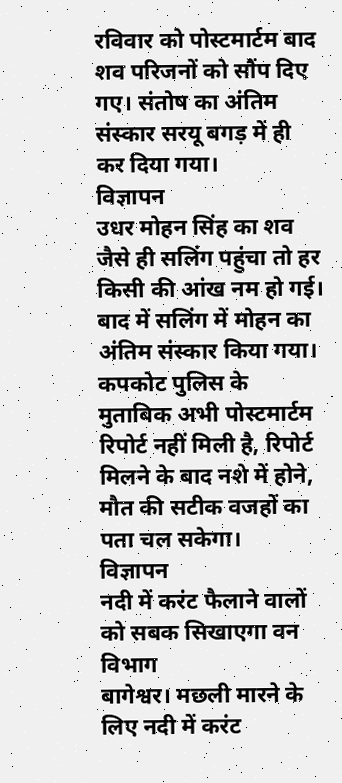रविवार को पोस्टमार्टम बाद शव परिजनों को सौंप दिए गए। संतोष का अंतिम संस्कार सरयू बगड़ में ही कर दिया गया।
विज्ञापन
उधर मोहन सिंह का शव जैसे ही सलिंग पहुंचा तो हर किसी की आंख नम हो गई। बाद में सलिंग में मोहन का अंतिम संस्कार किया गया। कपकोट पुलिस के मुताबिक अभी पोस्टमार्टम रिपोर्ट नहीं मिली है, रिपोर्ट मिलने के बाद नशे में होने, मौत की सटीक वजहों का पता चल सकेगा।
विज्ञापन
नदी में करंट फैलाने वालों को सबक सिखाएगा वन विभाग
बागेश्वर। मछली मारने के लिए नदी में करंट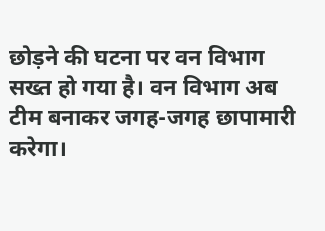छोड़ने की घटना पर वन विभाग सख्त हो गया है। वन विभाग अब टीम बनाकर जगह-जगह छापामारी करेगा।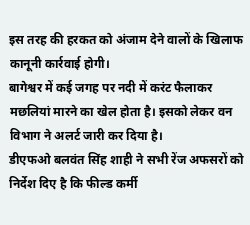इस तरह की हरकत को अंजाम देने वालों के खिलाफ कानूनी कार्रवाई होगी।
बागेश्वर में कई जगह पर नदी में करंट फैलाकर मछलियां मारने का खेल होता है। इसको लेकर वन विभाग ने अलर्ट जारी कर दिया है।
डीएफओ बलवंत सिंह शाही ने सभी रेंज अफसरों को निर्देश दिए है कि फील्ड कर्मी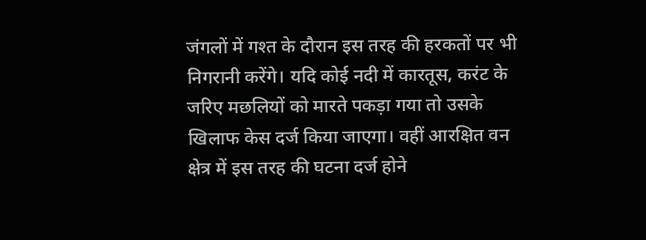जंगलों में गश्त के दौरान इस तरह की हरकतों पर भी निगरानी करेंगे। यदि कोई नदी में कारतूस, करंट के जरिए मछलियों को मारते पकड़ा गया तो उसके खिलाफ केस दर्ज किया जाएगा। वहीं आरक्षित वन क्षेत्र में इस तरह की घटना दर्ज होने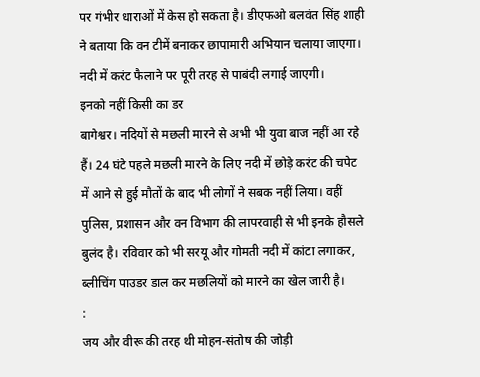पर गंभीर धाराओं में केस हो सकता है। डीएफओ बलवंत सिंह शाही ने बताया कि वन टीमें बनाकर छापामारी अभियान चलाया जाएगा। नदी में करंट फैलाने पर पूरी तरह से पाबंदी लगाई जाएगी।
इनको नहीं किसी का डर
बागेश्वर। नदियों से मछली मारने से अभी भी युवा बाज नहीं आ रहे हैं। 24 घंटे पहले मछली मारने के लिए नदी में छोड़े करंट की चपेट में आने से हुई मौतों के बाद भी लोगों ने सबक नहीं लिया। वहीं पुलिस, प्रशासन और वन विभाग की लापरवाही से भी इनके हौसले बुलंद है। रविवार को भी सरयू और गोमती नदी में कांटा लगाकर, ब्लीचिंग पाउडर डाल कर मछलियों को मारने का खेल जारी है।
:
जय और वीरू की तरह थी मोहन-संतोष की जोड़ी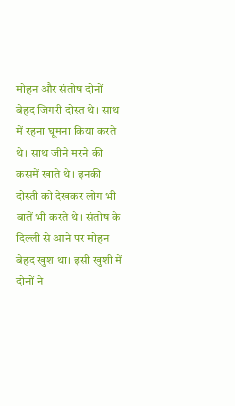मोहन और संतोष दोनों बेहद जिगरी दोस्त थे। साथ में रहना घूमना किया करते थे। साथ जीने मरने की कसमें खाते थे। इनकी दोस्ती को देखकर लोग भी बातें भी करते थे। संतोष के दिल्ली से आने पर मोहन बेहद खुश था। इसी खुशी में दोनों ने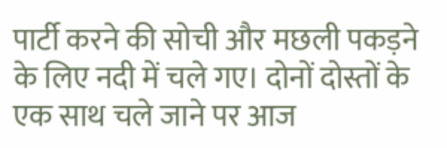पार्टी करने की सोची और मछली पकड़ने के लिए नदी में चले गए। दोनों दोस्तों के एक साथ चले जाने पर आज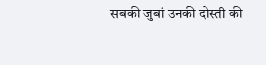सबकी जुबां उनकी दोस्ती की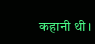कहानी थी।